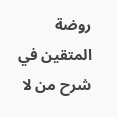روضة المتقين في شرح من لا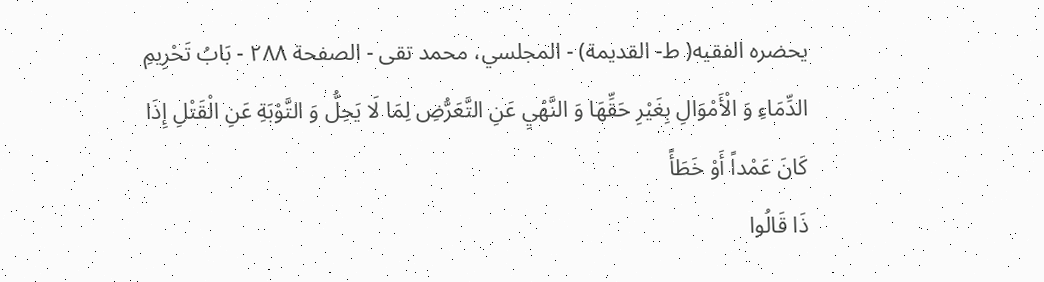يحضره الفقيه( ط- القديمة) - المجلسي، محمد تقى - الصفحة ٢٨٨ - بَابُ تَحْرِيمِ الدِّمَاءِ وَ الْأَمْوَالِ بِغَيْرِ حَقِّهَا وَ النَّهْيِ عَنِ التَّعَرُّضِ لِمَا لَا يَحِلُّ وَ التَّوْبَةِ عَنِ الْقَتْلِ إِذَا كَانَ عَمْداً أَوْ خَطَأً
ذَا قَالُوا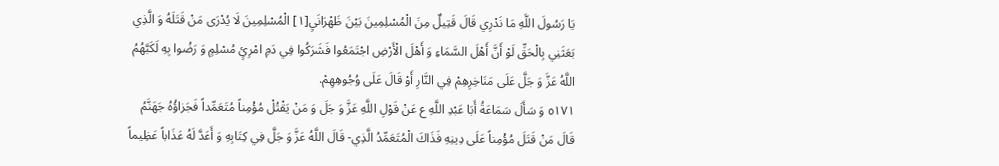يَا رَسُولَ اللَّهِ مَا نَدْرِي قَالَ قَتِيلٌ مِنَ الْمُسْلِمِينَ بَيْنَ ظَهْرَانَيِ[١] الْمُسْلِمِينَ لَا يُدْرَى مَنْ قَتَلَهُ وَ الَّذِي بَعَثَنِي بِالْحَقِّ لَوْ أَنَّ أَهْلَ السَّمَاءِ وَ أَهْلَ الْأَرْضِ اجْتَمَعُوا فَشَرَكُوا فِي دَمِ امْرِئٍ مُسْلِمٍ وَ رَضُوا بِهِ لَكَبَّهُمُ اللَّهُ عَزَّ وَ جَلَّ عَلَى مَنَاخِرِهِمْ فِي النَّارِ أَوْ قَالَ عَلَى وُجُوهِهِمْ.
٥١٧١ وَ سَأَلَ سَمَاعَةُ أَبَا عَبْدِ اللَّهِ ع عَنْ قَوْلِ اللَّهِ عَزَّ وَ جَلَ وَ مَنْ يَقْتُلْ مُؤْمِناً مُتَعَمِّداً فَجَزاؤُهُ جَهَنَّمُ قَالَ مَنْ قَتَلَ مُؤْمِناً عَلَى دِينِهِ فَذَاكَ الْمُتَعَمِّدُ الَّذِي- قَالَ اللَّهُ عَزَّ وَ جَلَّ فِي كِتَابِهِ وَ أَعَدَّ لَهُ عَذَاباً عَظِيماً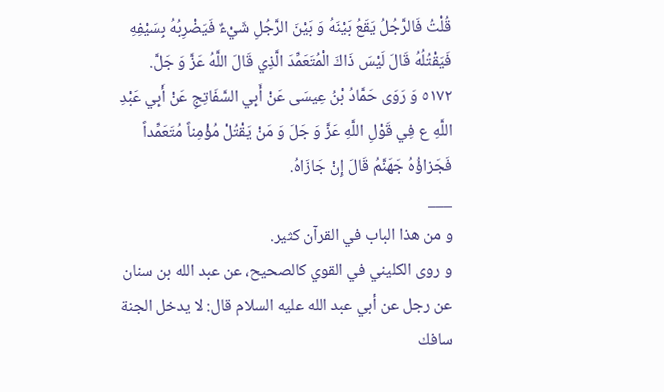قُلْتُ فَالرَّجُلُ يَقَعُ بَيْنَهُ وَ بَيْنَ الرَّجُلِ شَيْءٌ فَيَضْرِبُهُ بِسَيْفِهِ فَيَقْتُلُهُ قَالَ لَيْسَ ذَاكَ الْمُتَعَمِّدَ الَّذِي قَالَ اللَّهُ عَزَّ وَ جَلَّ.
٥١٧٢ وَ رَوَى حَمَّادُ بْنُ عِيسَى عَنْ أَبِي السَّفَاتِجِ عَنْ أَبِي عَبْدِ اللَّهِ ع فِي قَوْلِ اللَّهِ عَزَّ وَ جَلَ وَ مَنْ يَقْتُلْ مُؤْمِناً مُتَعَمِّداً فَجَزاؤُهُ جَهَنَّمُ قَالَ إِنْ جَازَاهُ.
___
و من هذا الباب في القرآن كثير.
و روى الكليني في القوي كالصحيح، عن عبد الله بن سنان عن رجل عن أبي عبد الله عليه السلام قال: لا يدخل الجنة سافك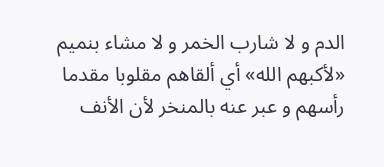الدم و لا شارب الخمر و لا مشاء بنميم «لأكبهم الله» أي ألقاهم مقلوبا مقدما رأسهم و عبر عنه بالمنخر لأن الأنف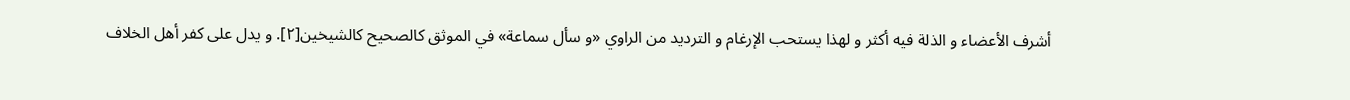أشرف الأعضاء و الذلة فيه أكثر و لهذا يستحب الإرغام و الترديد من الراوي «و سأل سماعة» في الموثق كالصحيح كالشيخين[٢]. و يدل على كفر أهل الخلاف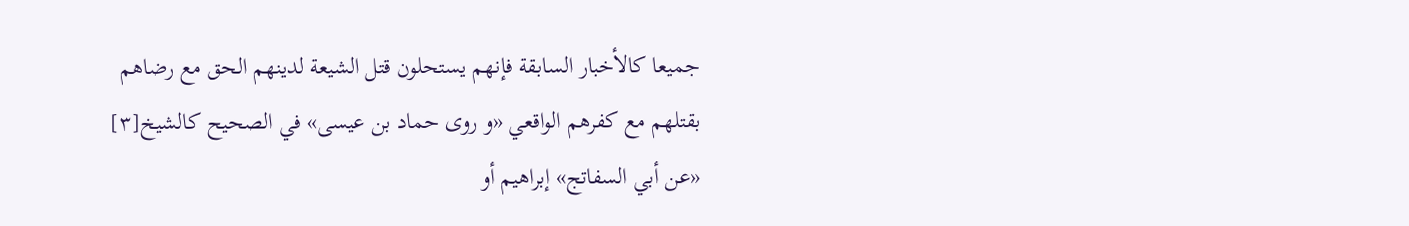جميعا كالأخبار السابقة فإنهم يستحلون قتل الشيعة لدينهم الحق مع رضاهم بقتلهم مع كفرهم الواقعي «و روى حماد بن عيسى» في الصحيح كالشيخ[٣] «عن أبي السفاتج» إبراهيم أو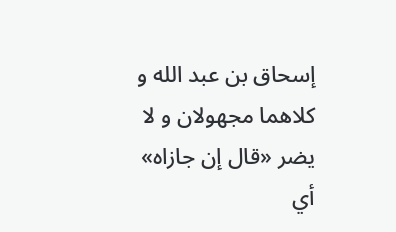إسحاق بن عبد الله و كلاهما مجهولان و لا يضر «قال إن جازاه» أي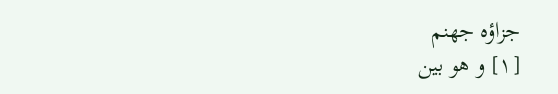جزاؤه جهنم
[١] و هو بين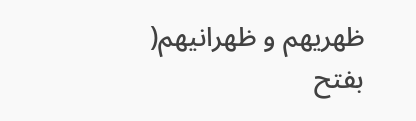ظهريهم و ظهرانيهم( بفتح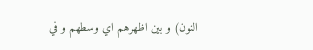النون) و بين اظهرهم اي وسطهم و في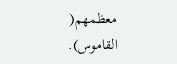معظمهم( القاموس).